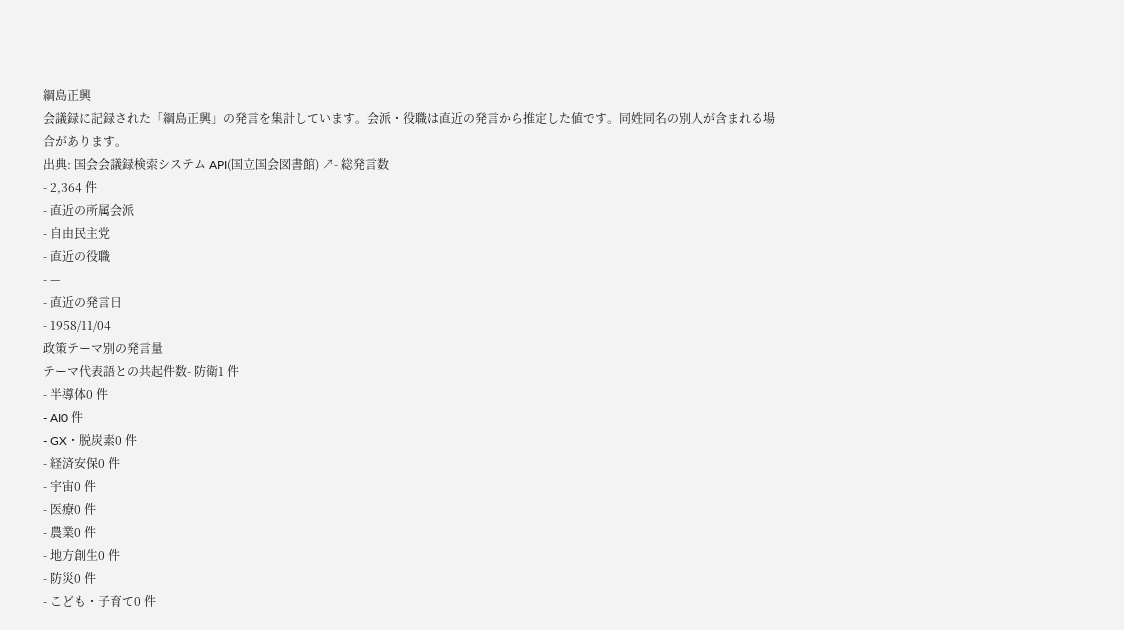綱島正興
会議録に記録された「綱島正興」の発言を集計しています。会派・役職は直近の発言から推定した値です。同姓同名の別人が含まれる場合があります。
出典: 国会会議録検索システム API(国立国会図書館) ↗- 総発言数
- 2,364 件
- 直近の所属会派
- 自由民主党
- 直近の役職
- —
- 直近の発言日
- 1958/11/04
政策テーマ別の発言量
テーマ代表語との共起件数- 防衛1 件
- 半導体0 件
- AI0 件
- GX・脱炭素0 件
- 経済安保0 件
- 宇宙0 件
- 医療0 件
- 農業0 件
- 地方創生0 件
- 防災0 件
- こども・子育て0 件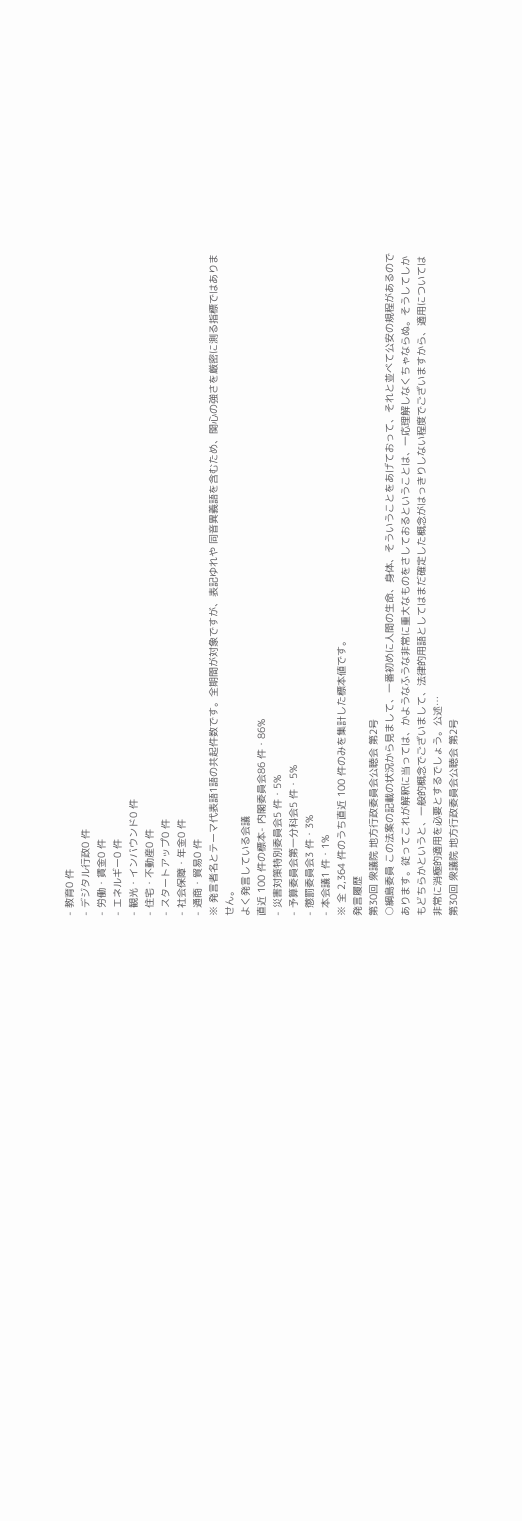- 教育0 件
- デジタル行政0 件
- 労働・賃金0 件
- エネルギー0 件
- 観光・インバウンド0 件
- 住宅・不動産0 件
- スタートアップ0 件
- 社会保障・年金0 件
- 通商・貿易0 件
※ 発言者名とテーマ代表語1語の共起件数です。全期間が対象ですが、表記ゆれや 同音異義語を含むため、関心の強さを厳密に測る指標ではありません。
よく発言している会議
直近 100 件の標本- 内閣委員会86 件・86%
- 災害対策特別委員会5 件・5%
- 予算委員会第一分科会5 件・5%
- 懲罰委員会3 件・3%
- 本会議1 件・1%
※ 全 2,364 件のうち直近 100 件のみを集計した標本値です。
発言履歴
第30回 衆議院 地方行政委員会公聴会 第2号
○綱島委員 この法案の記載の状況から見まして、一番初めに人間の生命、身体、そういうことをあげておって、それと並べて公安の規程があるのであります。従ってこれが解釈に当っては、かようなふうな非常に重大なものをさしておるということは、一応理解しなくちゃならぬ。そうしてしかもどちらかというと、一般的概念でございまして、法律的用語としてはまだ確定した概念がはっきりしない程度でございますから、適用については非常に消極的適用を必要とするでしょう。公述…
第30回 衆議院 地方行政委員会公聴会 第2号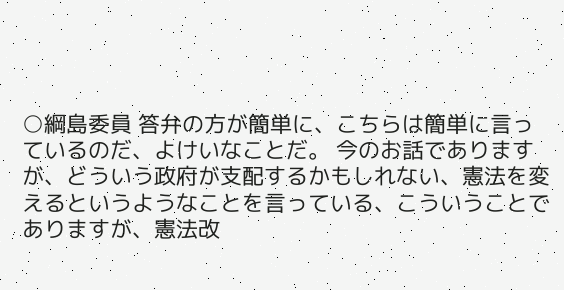○綱島委員 答弁の方が簡単に、こちらは簡単に言っているのだ、よけいなことだ。 今のお話でありますが、どういう政府が支配するかもしれない、憲法を変えるというようなことを言っている、こういうことでありますが、憲法改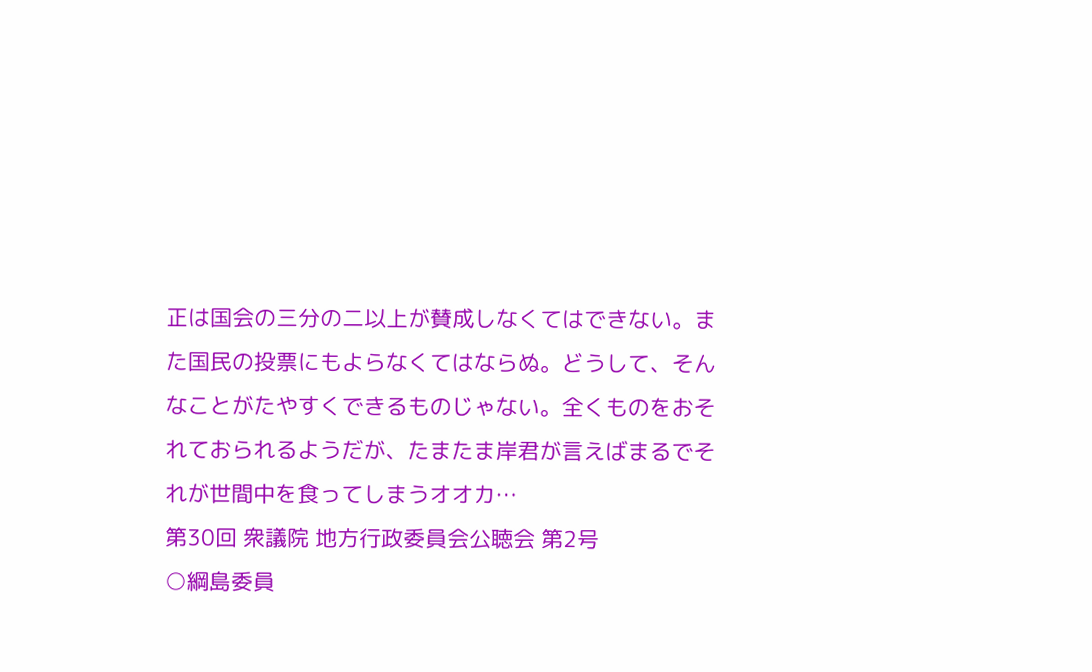正は国会の三分の二以上が賛成しなくてはできない。また国民の投票にもよらなくてはならぬ。どうして、そんなことがたやすくできるものじゃない。全くものをおそれておられるようだが、たまたま岸君が言えばまるでそれが世間中を食ってしまうオオカ…
第30回 衆議院 地方行政委員会公聴会 第2号
○綱島委員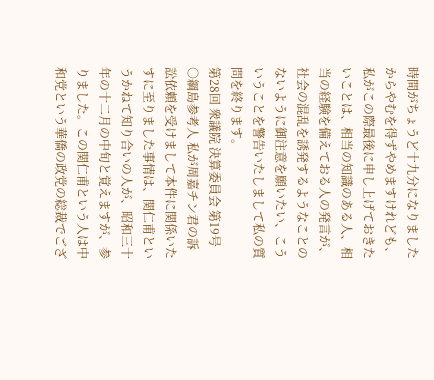時間がちょうど十九分になりましたからやむを得ずやめますけれども、私がこの際最後に申し上げておきたいことは、相当の知識のある人、相当の経験を備えておる人の発言が、社会の混乱を誘発するようなことのないように御注意を願いたい、こういうことを警告いたしまして私の質問を終ります。
第28回 衆議院 決算委員会 第19号
○綱島参考人 私が周嘉チン君の訴訟依頼を受けまして本件に関係いたすに至りました事情は、関仁甫というかねて知り合いの人が、昭和三十年の十二月の中旬と覚えますが、参りました。この関仁甫という人は中和党という華僑の政党の総裁でござ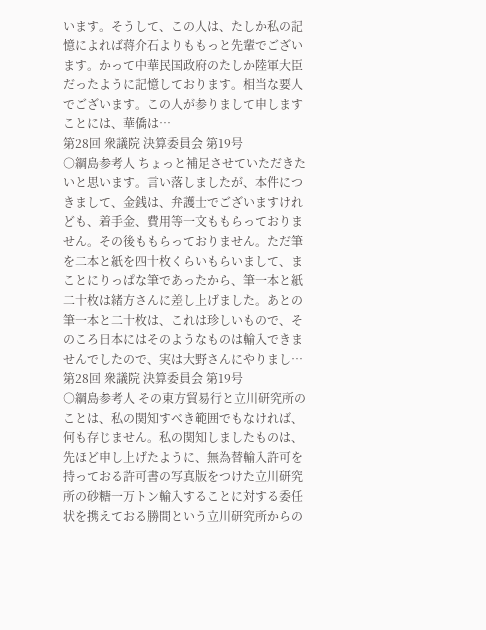います。そうして、この人は、たしか私の記憶によれば蒋介石よりももっと先輩でございます。かって中華民国政府のたしか陸軍大臣だったように記憶しております。相当な要人でございます。この人が参りまして申しますことには、華僑は…
第28回 衆議院 決算委員会 第19号
○綱島参考人 ちょっと補足させていただきたいと思います。言い落しましたが、本件につきまして、金銭は、弁護士でございますけれども、着手金、費用等一文ももらっておりません。その後ももらっておりません。ただ筆を二本と紙を四十枚くらいもらいまして、まことにりっぱな筆であったから、筆一本と紙二十枚は緒方さんに差し上げました。あとの筆一本と二十枚は、これは珍しいもので、そのころ日本にはそのようなものは輸入できませんでしたので、実は大野さんにやりまし…
第28回 衆議院 決算委員会 第19号
○綱島参考人 その東方貿易行と立川研究所のことは、私の関知すべき範囲でもなければ、何も存じません。私の関知しましたものは、先ほど申し上げたように、無為替輸入許可を持っておる許可書の写真版をつけた立川研究所の砂糖一万トン輸入することに対する委任状を携えておる勝間という立川研究所からの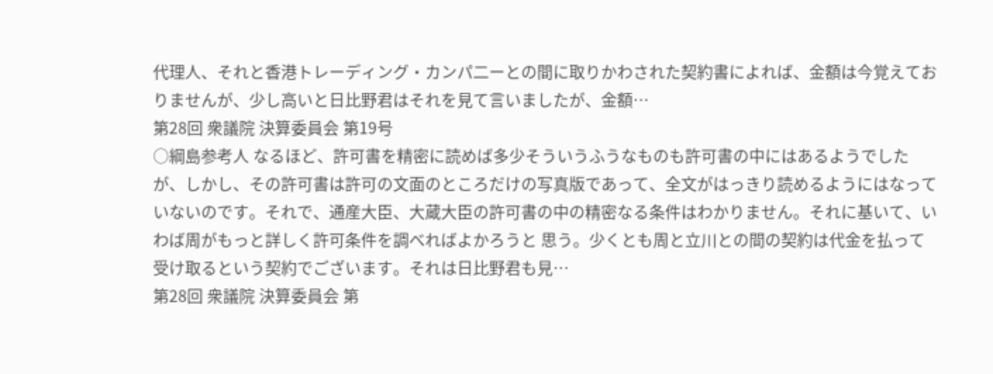代理人、それと香港トレーディング・カンパ二ーとの間に取りかわされた契約書によれば、金額は今覚えておりませんが、少し高いと日比野君はそれを見て言いましたが、金額…
第28回 衆議院 決算委員会 第19号
○綱島参考人 なるほど、許可書を精密に読めば多少そういうふうなものも許可書の中にはあるようでしたが、しかし、その許可書は許可の文面のところだけの写真版であって、全文がはっきり読めるようにはなっていないのです。それで、通産大臣、大蔵大臣の許可書の中の精密なる条件はわかりません。それに基いて、いわば周がもっと詳しく許可条件を調べればよかろうと 思う。少くとも周と立川との間の契約は代金を払って受け取るという契約でございます。それは日比野君も見…
第28回 衆議院 決算委員会 第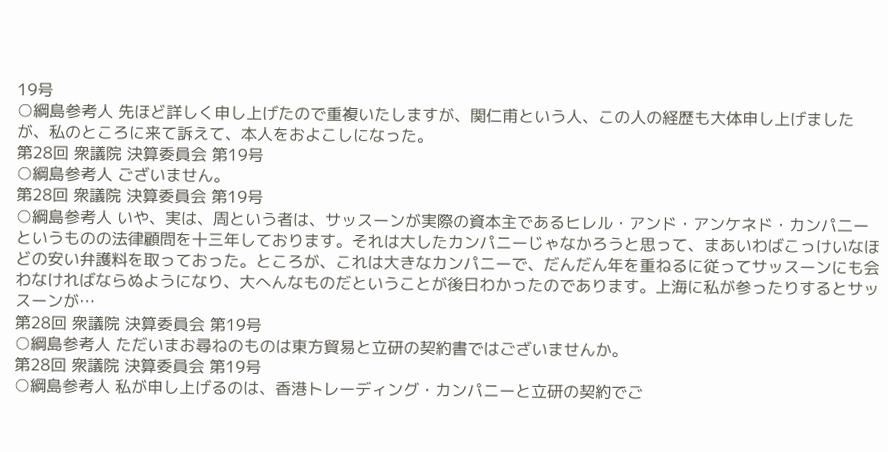19号
○綱島参考人 先ほど詳しく申し上げたので重複いたしますが、関仁甫という人、この人の経歴も大体申し上げましたが、私のところに来て訴えて、本人をおよこしになった。
第28回 衆議院 決算委員会 第19号
○綱島参考人 ございません。
第28回 衆議院 決算委員会 第19号
○綱島参考人 いや、実は、周という者は、サッスーンが実際の資本主であるヒレル・アンド・アンケネド・カンパ二ーというものの法律顧問を十三年しております。それは大したカンパニーじゃなかろうと思って、まあいわばこっけいなほどの安い弁護料を取っておった。ところが、これは大きなカンパニーで、だんだん年を重ねるに従ってサッスーンにも会わなければならぬようになり、大へんなものだということが後日わかったのであります。上海に私が参ったりするとサッスーンが…
第28回 衆議院 決算委員会 第19号
○綱島参考人 ただいまお尋ねのものは東方貿易と立研の契約書ではございませんか。
第28回 衆議院 決算委員会 第19号
○綱島参考人 私が申し上げるのは、香港トレーディング・カンパニーと立研の契約でご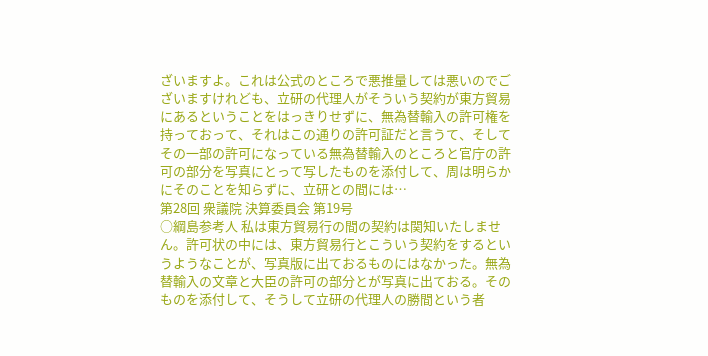ざいますよ。これは公式のところで悪推量しては悪いのでございますけれども、立研の代理人がそういう契約が東方貿易にあるということをはっきりせずに、無為替輸入の許可権を持っておって、それはこの通りの許可証だと言うて、そしてその一部の許可になっている無為替輸入のところと官庁の許可の部分を写真にとって写したものを添付して、周は明らかにそのことを知らずに、立研との間には…
第28回 衆議院 決算委員会 第19号
○綱島参考人 私は東方貿易行の間の契約は関知いたしません。許可状の中には、東方貿易行とこういう契約をするというようなことが、写真版に出ておるものにはなかった。無為替輸入の文章と大臣の許可の部分とが写真に出ておる。そのものを添付して、そうして立研の代理人の勝間という者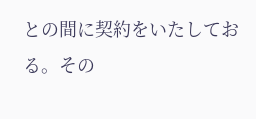との間に契約をいたしておる。その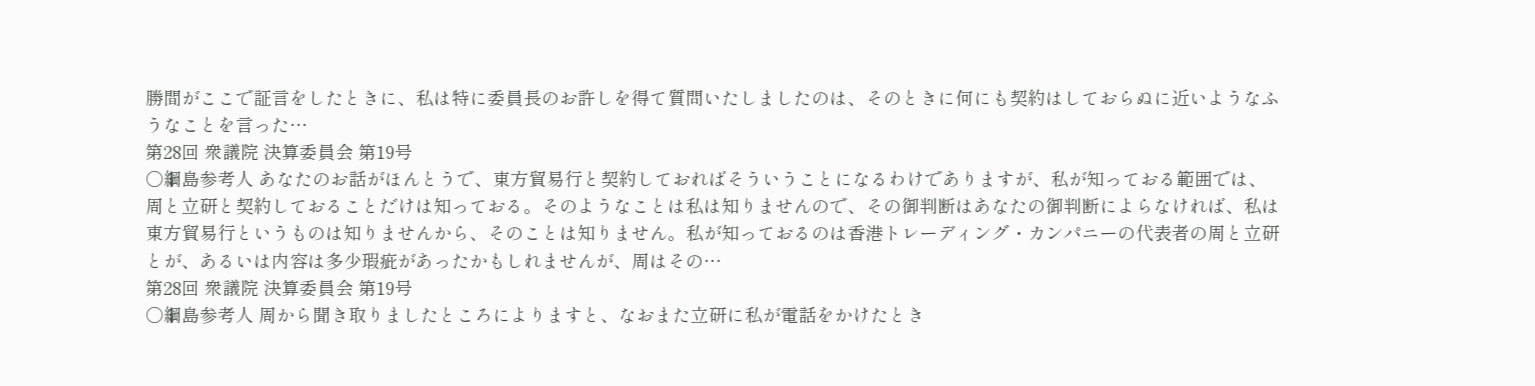勝間がここで証言をしたときに、私は特に委員長のお許しを得て質問いたしましたのは、そのときに何にも契約はしておらぬに近いようなふうなことを言った…
第28回 衆議院 決算委員会 第19号
○綱島参考人 あなたのお話がほんとうで、東方貿易行と契約しておればそういうことになるわけでありますが、私が知っておる範囲では、周と立研と契約しておることだけは知っておる。そのようなことは私は知りませんので、その御判断はあなたの御判断によらなければ、私は東方貿易行というものは知りませんから、そのことは知りません。私が知っておるのは香港トレーディング・カンパニーの代表者の周と立研とが、あるいは内容は多少瑕疵があったかもしれませんが、周はその…
第28回 衆議院 決算委員会 第19号
○綱島参考人 周から聞き取りましたところによりますと、なおまた立研に私が電話をかけたとき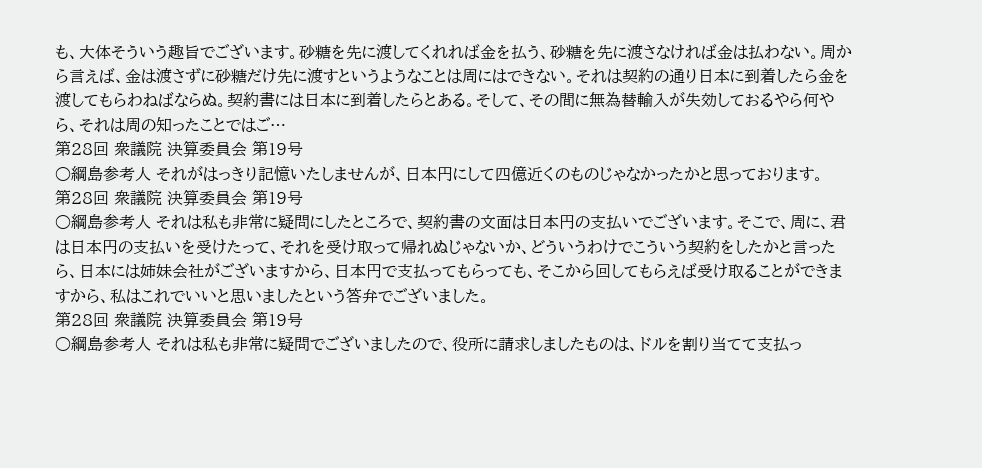も、大体そういう趣旨でございます。砂糖を先に渡してくれれば金を払う、砂糖を先に渡さなければ金は払わない。周から言えば、金は渡さずに砂糖だけ先に渡すというようなことは周にはできない。それは契約の通り日本に到着したら金を渡してもらわねばならぬ。契約書には日本に到着したらとある。そして、その間に無為替輸入が失効しておるやら何やら、それは周の知ったことではご…
第28回 衆議院 決算委員会 第19号
○綱島参考人 それがはっきり記憶いたしませんが、日本円にして四億近くのものじゃなかったかと思っております。
第28回 衆議院 決算委員会 第19号
○綱島参考人 それは私も非常に疑問にしたところで、契約書の文面は日本円の支払いでございます。そこで、周に、君は日本円の支払いを受けたって、それを受け取って帰れぬじゃないか、どういうわけでこういう契約をしたかと言ったら、日本には姉妹会社がございますから、日本円で支払ってもらっても、そこから回してもらえば受け取ることができますから、私はこれでいいと思いましたという答弁でございました。
第28回 衆議院 決算委員会 第19号
○綱島参考人 それは私も非常に疑問でございましたので、役所に請求しましたものは、ドルを割り当てて支払っ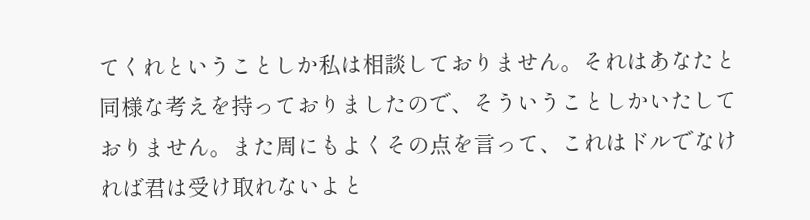てくれということしか私は相談しておりません。それはあなたと同様な考えを持っておりましたので、そういうことしかいたしておりません。また周にもよくその点を言って、これはドルでなければ君は受け取れないよと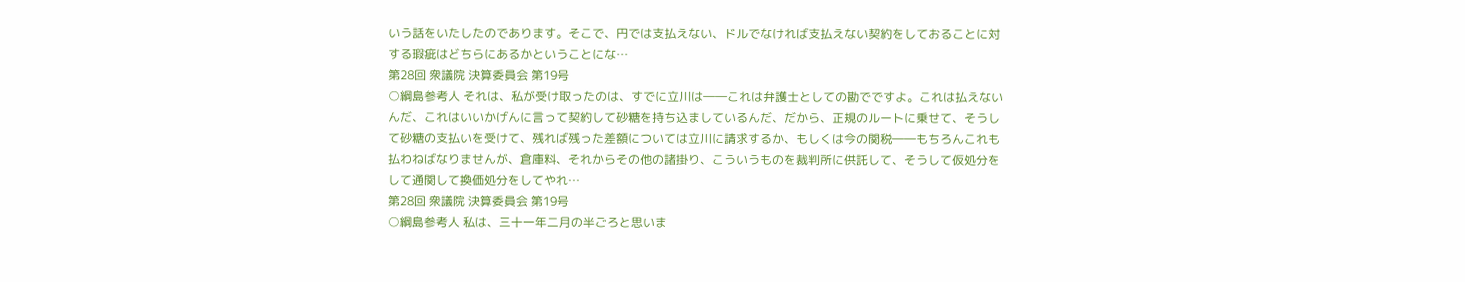いう話をいたしたのであります。そこで、円では支払えない、ドルでなければ支払えない契約をしておることに対する瑕疵はどちらにあるかということにな…
第28回 衆議院 決算委員会 第19号
○綱島参考人 それは、私が受け取ったのは、すでに立川は――これは弁護士としての勘でですよ。これは払えないんだ、これはいいかげんに言って契約して砂糖を持ち込ましているんだ、だから、正規のルートに乗せて、そうして砂糖の支払いを受けて、残れば残った差額については立川に請求するか、もしくは今の関税――もちろんこれも払わねばなりませんが、倉庫料、それからその他の諸掛り、こういうものを裁判所に供託して、そうして仮処分をして通関して換価処分をしてやれ…
第28回 衆議院 決算委員会 第19号
○綱島参考人 私は、三十一年二月の半ごろと思いま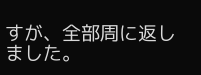すが、全部周に返しました。